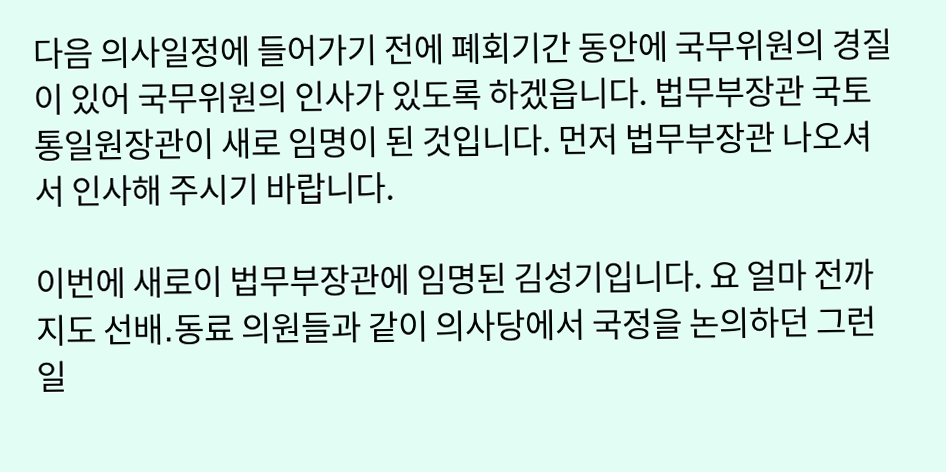다음 의사일정에 들어가기 전에 폐회기간 동안에 국무위원의 경질이 있어 국무위원의 인사가 있도록 하겠읍니다. 법무부장관 국토통일원장관이 새로 임명이 된 것입니다. 먼저 법무부장관 나오셔서 인사해 주시기 바랍니다.

이번에 새로이 법무부장관에 임명된 김성기입니다. 요 얼마 전까지도 선배․동료 의원들과 같이 의사당에서 국정을 논의하던 그런 일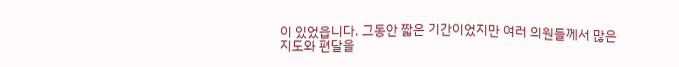이 있었읍니다. 그동안 짧은 기간이었지만 여러 의원들께서 많은 지도와 편달을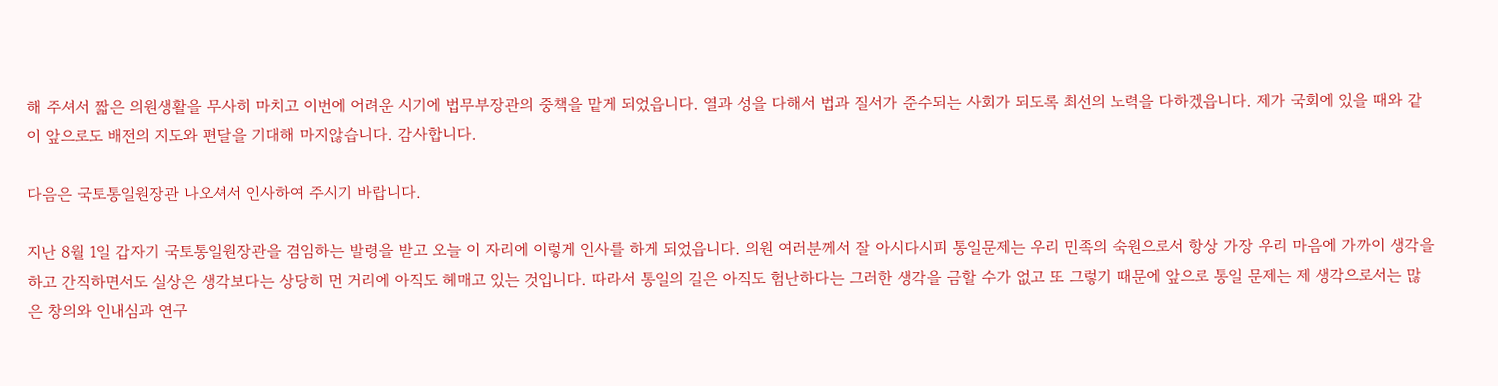해 주셔서 짧은 의원생활을 무사히 마치고 이번에 어려운 시기에 법무부장관의 중책을 맡게 되었읍니다. 열과 성을 다해서 법과 질서가 준수되는 사회가 되도록 최선의 노력을 다하겠읍니다. 제가 국회에 있을 때와 같이 앞으로도 배전의 지도와 편달을 기대해 마지않습니다. 감사합니다.

다음은 국토통일원장관 나오셔서 인사하여 주시기 바랍니다.

지난 8월 1일 갑자기 국토통일원장관을 겸임하는 발령을 받고 오늘 이 자리에 이렇게 인사를 하게 되었읍니다. 의원 여러분께서 잘 아시다시피 통일문제는 우리 민족의 숙원으로서 항상 가장 우리 마음에 가까이 생각을 하고 간직하면서도 실상은 생각보다는 상당히 먼 거리에 아직도 헤매고 있는 것입니다. 따라서 통일의 길은 아직도 험난하다는 그러한 생각을 금할 수가 없고 또 그렇기 때문에 앞으로 통일 문제는 제 생각으로서는 많은 창의와 인내심과 연구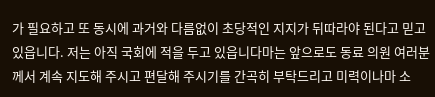가 필요하고 또 동시에 과거와 다름없이 초당적인 지지가 뒤따라야 된다고 믿고 있읍니다. 저는 아직 국회에 적을 두고 있읍니다마는 앞으로도 동료 의원 여러분께서 계속 지도해 주시고 편달해 주시기를 간곡히 부탁드리고 미력이나마 소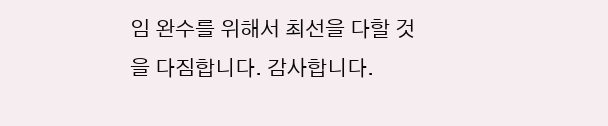임 완수를 위해서 최선을 다할 것을 다짐합니다. 감사합니다.